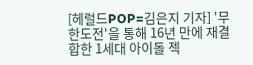[헤럴드POP=김은지 기자] '무한도전'을 통해 16년 만에 재결합한 1세대 아이돌 젝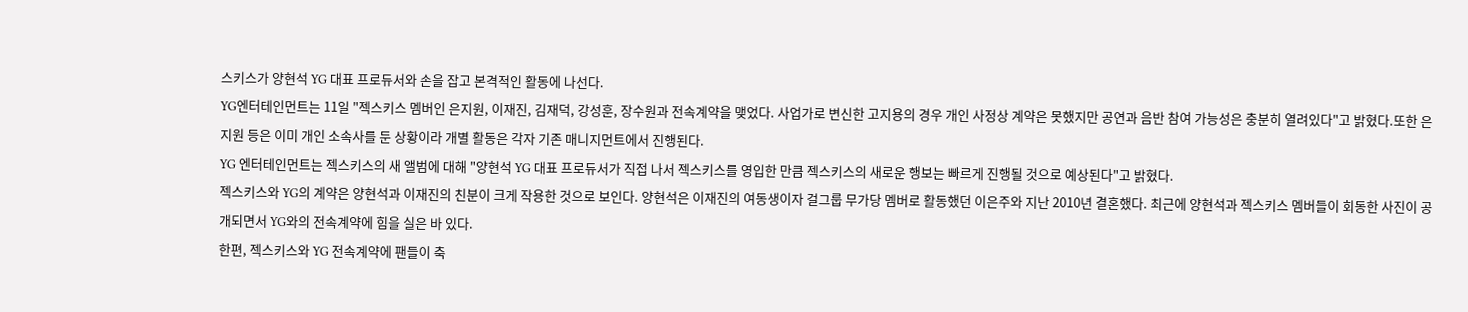스키스가 양현석 YG 대표 프로듀서와 손을 잡고 본격적인 활동에 나선다.
YG엔터테인먼트는 11일 "젝스키스 멤버인 은지원, 이재진, 김재덕, 강성훈, 장수원과 전속계약을 맺었다. 사업가로 변신한 고지용의 경우 개인 사정상 계약은 못했지만 공연과 음반 참여 가능성은 충분히 열려있다"고 밝혔다.또한 은지원 등은 이미 개인 소속사를 둔 상황이라 개별 활동은 각자 기존 매니지먼트에서 진행된다.
YG 엔터테인먼트는 젝스키스의 새 앨범에 대해 "양현석 YG 대표 프로듀서가 직접 나서 젝스키스를 영입한 만큼 젝스키스의 새로운 행보는 빠르게 진행될 것으로 예상된다"고 밝혔다.
젝스키스와 YG의 계약은 양현석과 이재진의 친분이 크게 작용한 것으로 보인다. 양현석은 이재진의 여동생이자 걸그룹 무가당 멤버로 활동했던 이은주와 지난 2010년 결혼했다. 최근에 양현석과 젝스키스 멤버들이 회동한 사진이 공개되면서 YG와의 전속계약에 힘을 실은 바 있다.
한편, 젝스키스와 YG 전속계약에 팬들이 축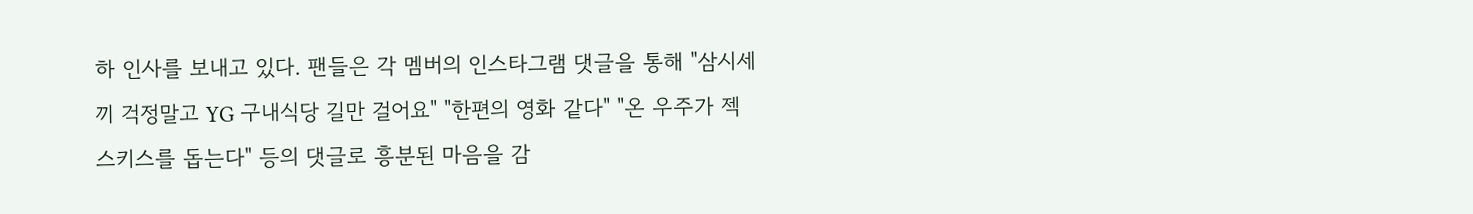하 인사를 보내고 있다. 팬들은 각 멤버의 인스타그램 댓글을 통해 "삼시세끼 걱정말고 YG 구내식당 길만 걸어요" "한편의 영화 같다" "온 우주가 젝스키스를 돕는다" 등의 댓글로 흥분된 마음을 감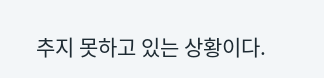추지 못하고 있는 상황이다.